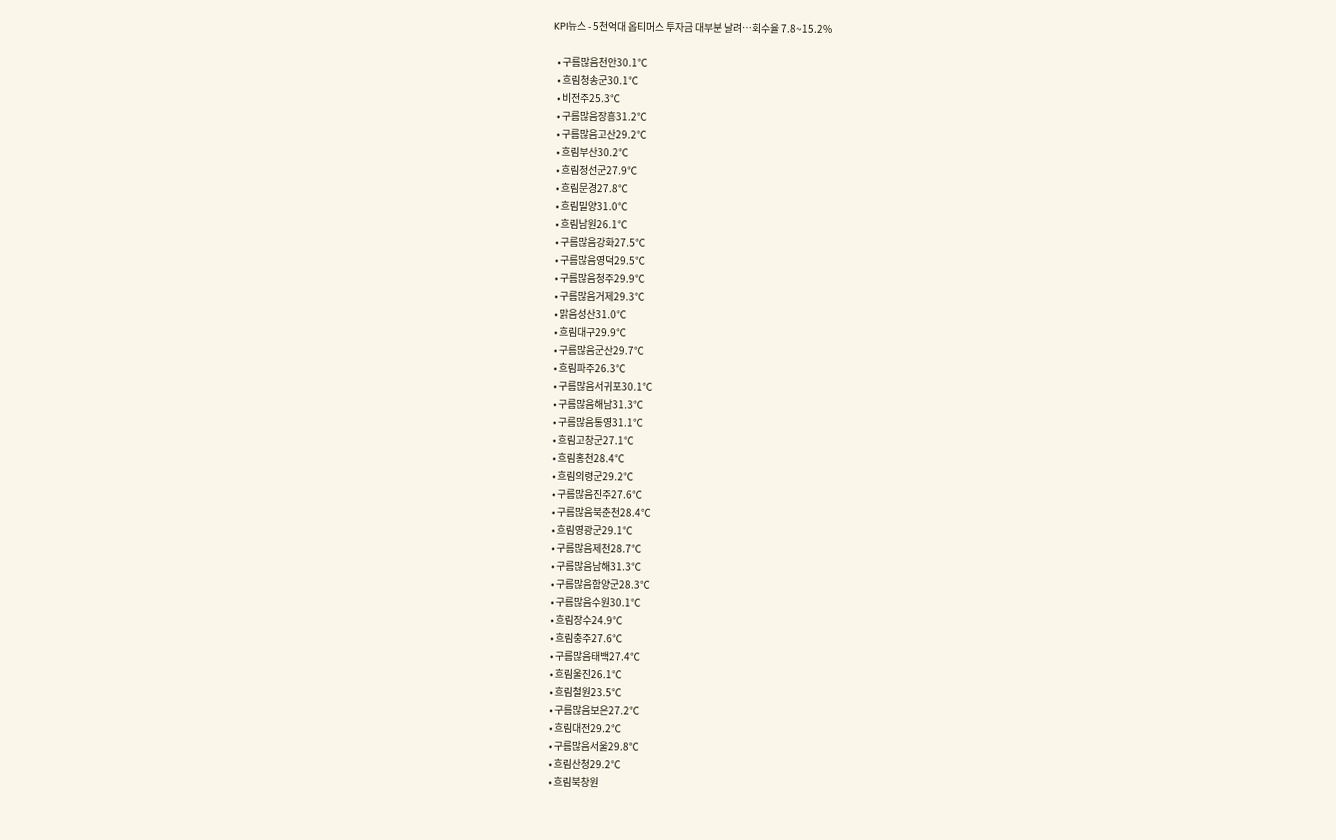KPI뉴스 - 5천억대 옵티머스 투자금 대부분 날려…회수율 7.8~15.2%

  • 구름많음천안30.1℃
  • 흐림청송군30.1℃
  • 비전주25.3℃
  • 구름많음장흥31.2℃
  • 구름많음고산29.2℃
  • 흐림부산30.2℃
  • 흐림정선군27.9℃
  • 흐림문경27.8℃
  • 흐림밀양31.0℃
  • 흐림남원26.1℃
  • 구름많음강화27.5℃
  • 구름많음영덕29.5℃
  • 구름많음청주29.9℃
  • 구름많음거제29.3℃
  • 맑음성산31.0℃
  • 흐림대구29.9℃
  • 구름많음군산29.7℃
  • 흐림파주26.3℃
  • 구름많음서귀포30.1℃
  • 구름많음해남31.3℃
  • 구름많음통영31.1℃
  • 흐림고창군27.1℃
  • 흐림홍천28.4℃
  • 흐림의령군29.2℃
  • 구름많음진주27.6℃
  • 구름많음북춘천28.4℃
  • 흐림영광군29.1℃
  • 구름많음제천28.7℃
  • 구름많음남해31.3℃
  • 구름많음함양군28.3℃
  • 구름많음수원30.1℃
  • 흐림장수24.9℃
  • 흐림충주27.6℃
  • 구름많음태백27.4℃
  • 흐림울진26.1℃
  • 흐림철원23.5℃
  • 구름많음보은27.2℃
  • 흐림대전29.2℃
  • 구름많음서울29.8℃
  • 흐림산청29.2℃
  • 흐림북창원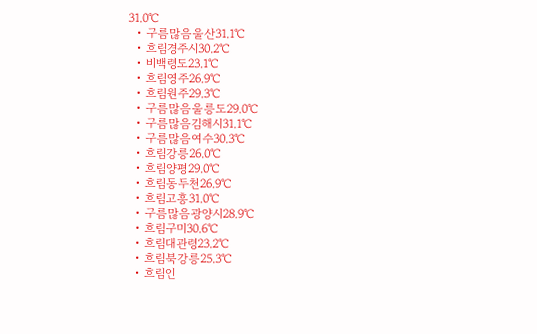31.0℃
  • 구름많음울산31.1℃
  • 흐림경주시30.2℃
  • 비백령도23.1℃
  • 흐림영주26.9℃
  • 흐림원주29.3℃
  • 구름많음울릉도29.0℃
  • 구름많음김해시31.1℃
  • 구름많음여수30.3℃
  • 흐림강릉26.0℃
  • 흐림양평29.0℃
  • 흐림동두천26.9℃
  • 흐림고흥31.0℃
  • 구름많음광양시28.9℃
  • 흐림구미30.6℃
  • 흐림대관령23.2℃
  • 흐림북강릉25.3℃
  • 흐림인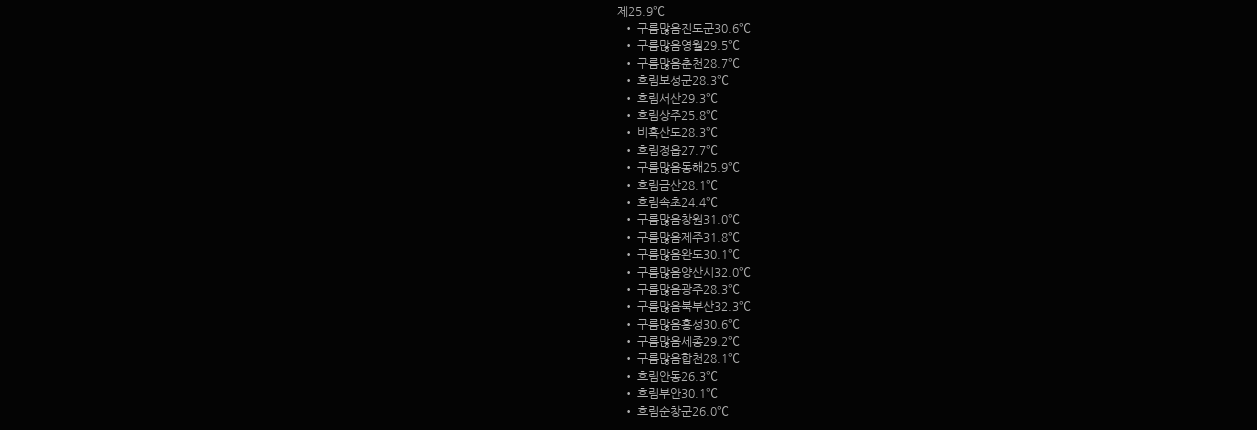제25.9℃
  • 구름많음진도군30.6℃
  • 구름많음영월29.5℃
  • 구름많음춘천28.7℃
  • 흐림보성군28.3℃
  • 흐림서산29.3℃
  • 흐림상주25.8℃
  • 비흑산도28.3℃
  • 흐림정읍27.7℃
  • 구름많음동해25.9℃
  • 흐림금산28.1℃
  • 흐림속초24.4℃
  • 구름많음창원31.0℃
  • 구름많음제주31.8℃
  • 구름많음완도30.1℃
  • 구름많음양산시32.0℃
  • 구름많음광주28.3℃
  • 구름많음북부산32.3℃
  • 구름많음홍성30.6℃
  • 구름많음세종29.2℃
  • 구름많음합천28.1℃
  • 흐림안동26.3℃
  • 흐림부안30.1℃
  • 흐림순창군26.0℃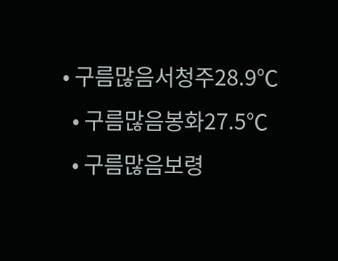• 구름많음서청주28.9℃
  • 구름많음봉화27.5℃
  • 구름많음보령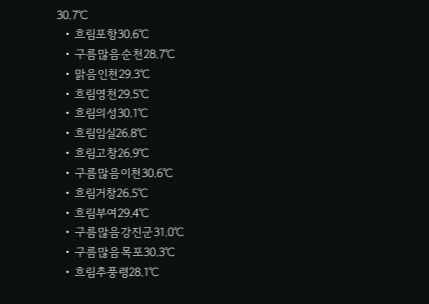30.7℃
  • 흐림포항30.6℃
  • 구름많음순천28.7℃
  • 맑음인천29.3℃
  • 흐림영천29.5℃
  • 흐림의성30.1℃
  • 흐림임실26.8℃
  • 흐림고창26.9℃
  • 구름많음이천30.6℃
  • 흐림거창26.5℃
  • 흐림부여29.4℃
  • 구름많음강진군31.0℃
  • 구름많음목포30.3℃
  • 흐림추풍령28.1℃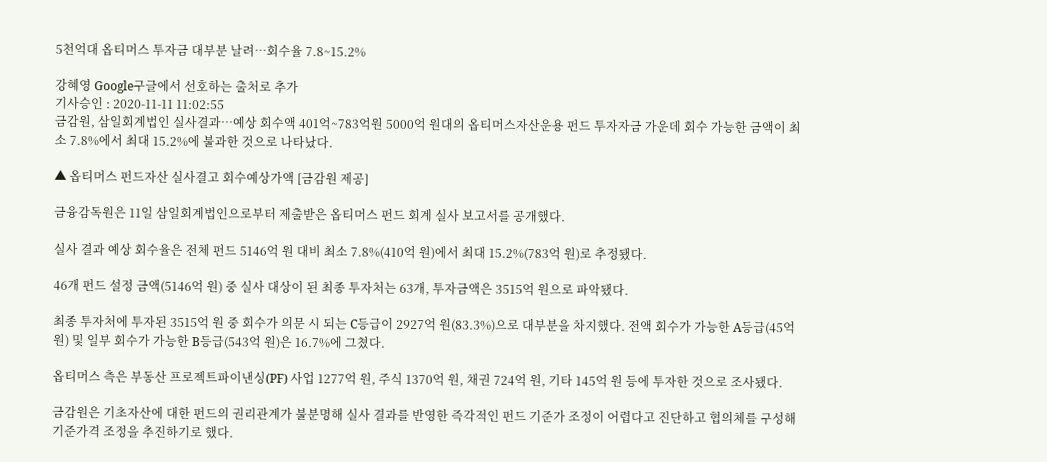5천억대 옵티머스 투자금 대부분 날려…회수율 7.8~15.2%

강혜영 Google구글에서 선호하는 출처로 추가
기사승인 : 2020-11-11 11:02:55
금감원, 삼일회계법인 실사결과…예상 회수액 401억~783억원 5000억 원대의 옵티머스자산운용 펀드 투자자금 가운데 회수 가능한 금액이 최소 7.8%에서 최대 15.2%에 불과한 것으로 나타났다.

▲ 옵티머스 펀드자산 실사결고 회수예상가액 [금감원 제공]

금융감독원은 11일 삼일회계법인으로부터 제출받은 옵티머스 펀드 회계 실사 보고서를 공개했다.

실사 결과 예상 회수율은 전체 펀드 5146억 원 대비 최소 7.8%(410억 원)에서 최대 15.2%(783억 원)로 추정됐다.

46개 펀드 설정 금액(5146억 원) 중 실사 대상이 된 최종 투자처는 63개, 투자금액은 3515억 원으로 파악됐다.

최종 투자처에 투자된 3515억 원 중 회수가 의문 시 되는 C등급이 2927억 원(83.3%)으로 대부분을 차지했다. 전액 회수가 가능한 A등급(45억 원) 및 일부 회수가 가능한 B등급(543억 원)은 16.7%에 그쳤다.

옵티머스 측은 부동산 프로젝트파이낸싱(PF) 사업 1277억 원, 주식 1370억 원, 채권 724억 원, 기타 145억 원 등에 투자한 것으로 조사됐다.

금감원은 기초자산에 대한 펀드의 권리관계가 불분명해 실사 결과를 반영한 즉각적인 펀드 기준가 조정이 어렵다고 진단하고 협의체를 구성해 기준가격 조정을 추진하기로 했다.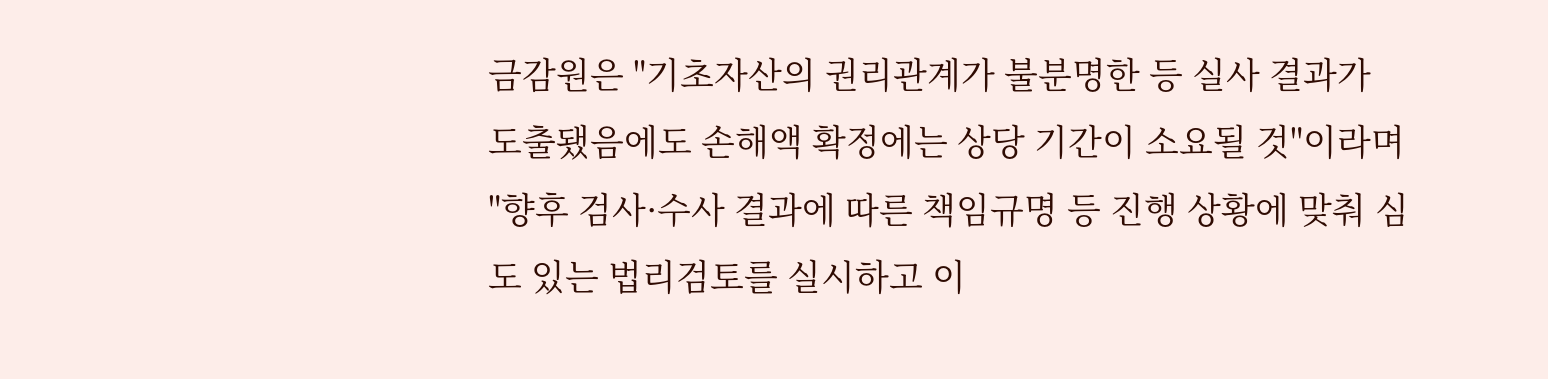금감원은 "기초자산의 권리관계가 불분명한 등 실사 결과가 도출됐음에도 손해액 확정에는 상당 기간이 소요될 것"이라며 "향후 검사·수사 결과에 따른 책임규명 등 진행 상황에 맞춰 심도 있는 법리검토를 실시하고 이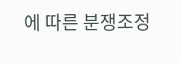에 따른 분쟁조정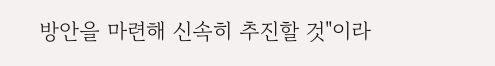방안을 마련해 신속히 추진할 것"이라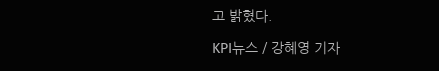고 밝혔다.

KPI뉴스 / 강혜영 기자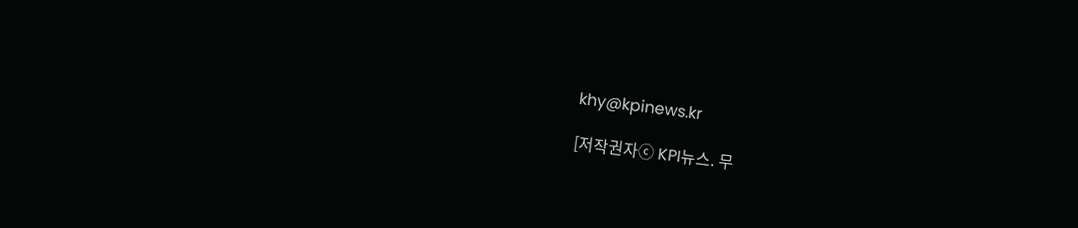khy@kpinews.kr

[저작권자ⓒ KPI뉴스. 무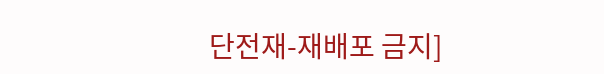단전재-재배포 금지]